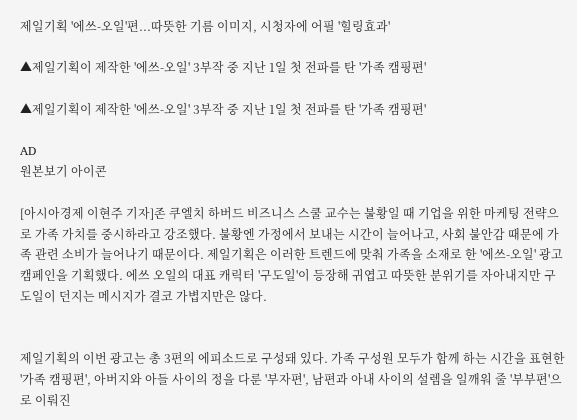제일기획 '에쓰-오일'편...따뜻한 기름 이미지, 시청자에 어필 '힐링효과'

▲제일기획이 제작한 '에쓰-오일' 3부작 중 지난 1일 첫 전파를 탄 '가족 캠핑편'

▲제일기획이 제작한 '에쓰-오일' 3부작 중 지난 1일 첫 전파를 탄 '가족 캠핑편'

AD
원본보기 아이콘

[아시아경제 이현주 기자]존 쿠엘치 하버드 비즈니스 스쿨 교수는 불황일 때 기업을 위한 마케팅 전략으로 가족 가치를 중시하라고 강조했다. 불황엔 가정에서 보내는 시간이 늘어나고, 사회 불안감 때문에 가족 관련 소비가 늘어나기 때문이다. 제일기획은 이러한 트렌드에 맞춰 가족을 소재로 한 '에쓰-오일' 광고 캠페인을 기획했다. 에쓰 오일의 대표 캐릭터 '구도일'이 등장해 귀엽고 따뜻한 분위기를 자아내지만 구도일이 던지는 메시지가 결코 가볍지만은 않다.


제일기획의 이번 광고는 총 3편의 에피소드로 구성돼 있다. 가족 구성원 모두가 함께 하는 시간을 표현한 '가족 캠핑편', 아버지와 아들 사이의 정을 다룬 '부자편', 남편과 아내 사이의 설렘을 일깨워 줄 '부부편'으로 이뤄진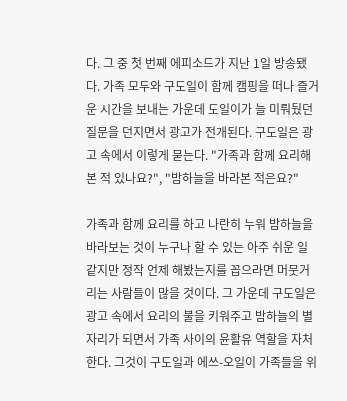다. 그 중 첫 번째 에피소드가 지난 1일 방송됐다. 가족 모두와 구도일이 함께 캠핑을 떠나 즐거운 시간을 보내는 가운데 도일이가 늘 미뤄뒀던 질문을 던지면서 광고가 전개된다. 구도일은 광고 속에서 이렇게 묻는다. "가족과 함께 요리해 본 적 있나요?", "밤하늘을 바라본 적은요?"

가족과 함께 요리를 하고 나란히 누워 밤하늘을 바라보는 것이 누구나 할 수 있는 아주 쉬운 일 같지만 정작 언제 해봤는지를 꼽으라면 머뭇거리는 사람들이 많을 것이다. 그 가운데 구도일은 광고 속에서 요리의 불을 키워주고 밤하늘의 별자리가 되면서 가족 사이의 윤활유 역할을 자처한다. 그것이 구도일과 에쓰-오일이 가족들을 위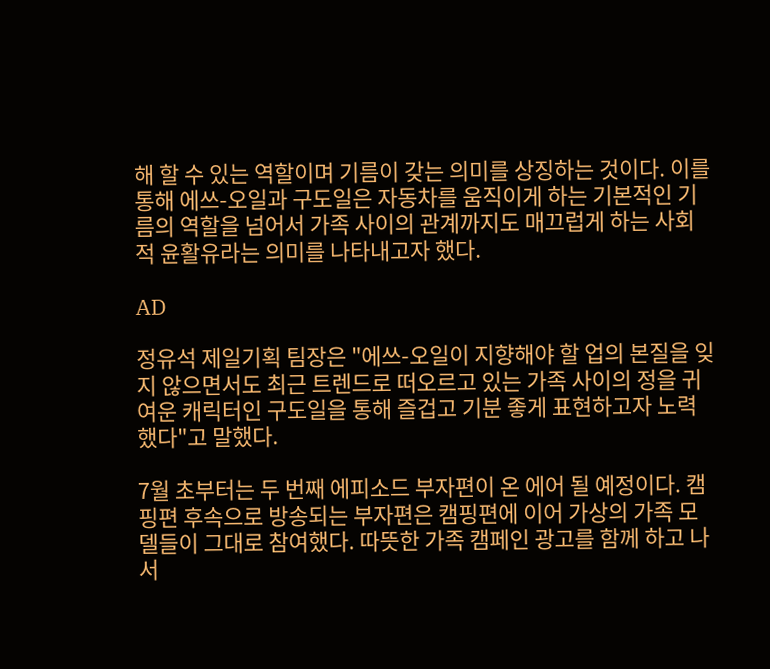해 할 수 있는 역할이며 기름이 갖는 의미를 상징하는 것이다. 이를 통해 에쓰-오일과 구도일은 자동차를 움직이게 하는 기본적인 기름의 역할을 넘어서 가족 사이의 관계까지도 매끄럽게 하는 사회적 윤활유라는 의미를 나타내고자 했다.

AD

정유석 제일기획 팀장은 "에쓰-오일이 지향해야 할 업의 본질을 잊지 않으면서도 최근 트렌드로 떠오르고 있는 가족 사이의 정을 귀여운 캐릭터인 구도일을 통해 즐겁고 기분 좋게 표현하고자 노력했다"고 말했다.

7월 초부터는 두 번째 에피소드 부자편이 온 에어 될 예정이다. 캠핑편 후속으로 방송되는 부자편은 캠핑편에 이어 가상의 가족 모델들이 그대로 참여했다. 따뜻한 가족 캠페인 광고를 함께 하고 나서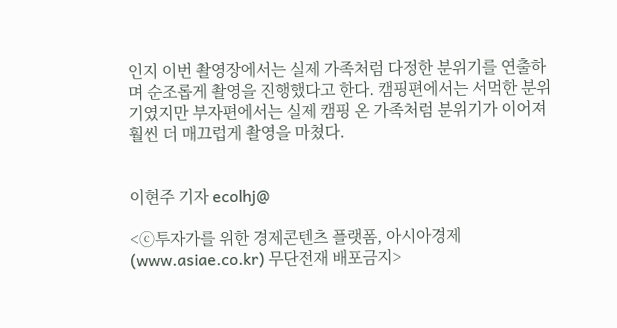인지 이번 촬영장에서는 실제 가족처럼 다정한 분위기를 연출하며 순조롭게 촬영을 진행했다고 한다. 캠핑편에서는 서먹한 분위기였지만 부자편에서는 실제 캠핑 온 가족처럼 분위기가 이어져 훨씬 더 매끄럽게 촬영을 마쳤다.


이현주 기자 ecolhj@

<ⓒ투자가를 위한 경제콘텐츠 플랫폼, 아시아경제(www.asiae.co.kr) 무단전재 배포금지>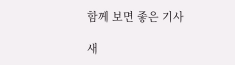함께 보면 좋은 기사

새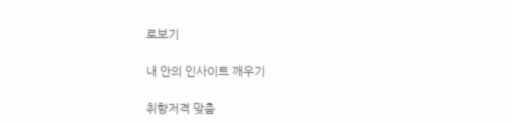로보기

내 안의 인사이트 깨우기

취향저격 맞춤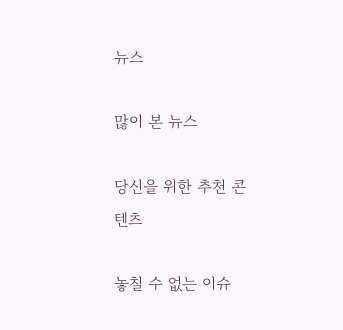뉴스

많이 본 뉴스

당신을 위한 추천 콘텐츠

놓칠 수 없는 이슈